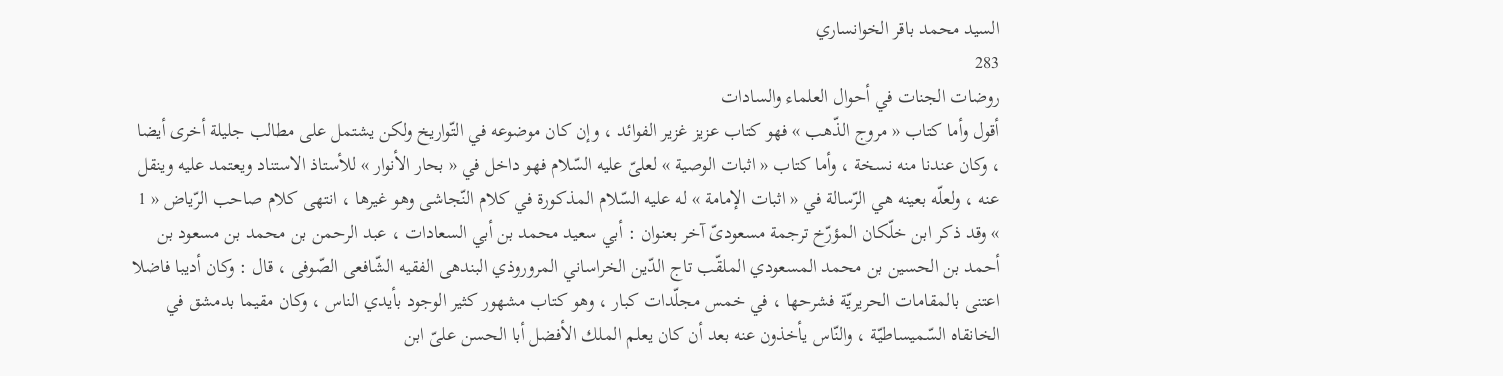السيد محمد باقر الخوانساري
283
روضات الجنات في أحوال العلماء والسادات
أقول وأما كتاب « مروج الذّهب » فهو كتاب عزيز غزير الفوائد ، وإن كان موضوعه في التّواريخ ولكن يشتمل على مطالب جليلة أخرى أيضا ، وكان عندنا منه نسخة ، وأما كتاب « اثبات الوصية » لعلىّ عليه السّلام فهو داخل في « بحار الأنوار » للأستاذ الاستناد ويعتمد عليه وينقل عنه ، ولعلّه بعينه هي الرّسالة في « اثبات الإمامة » له عليه السّلام المذكورة في كلام النّجاشى وهو غيرها ، انتهى كلام صاحب الرّياض « 1 » وقد ذكر ابن خلّكان المؤرّخ ترجمة مسعودىّ آخر بعنوان : أبي سعيد محمد بن أبي السعادات ، عبد الرحمن بن محمد بن مسعود بن أحمد بن الحسين بن محمد المسعودي الملقّب تاج الدّين الخراساني المروروذي البندهى الفقيه الشّافعى الصّوفى ، قال : وكان أديبا فاضلا اعتنى بالمقامات الحريريّة فشرحها ، في خمس مجلّدات كبار ، وهو كتاب مشهور كثير الوجود بأيدي الناس ، وكان مقيما بدمشق في الخانقاه السّميساطيّة ، والنّاس يأخذون عنه بعد أن كان يعلم الملك الأفضل أبا الحسن علىّ ابن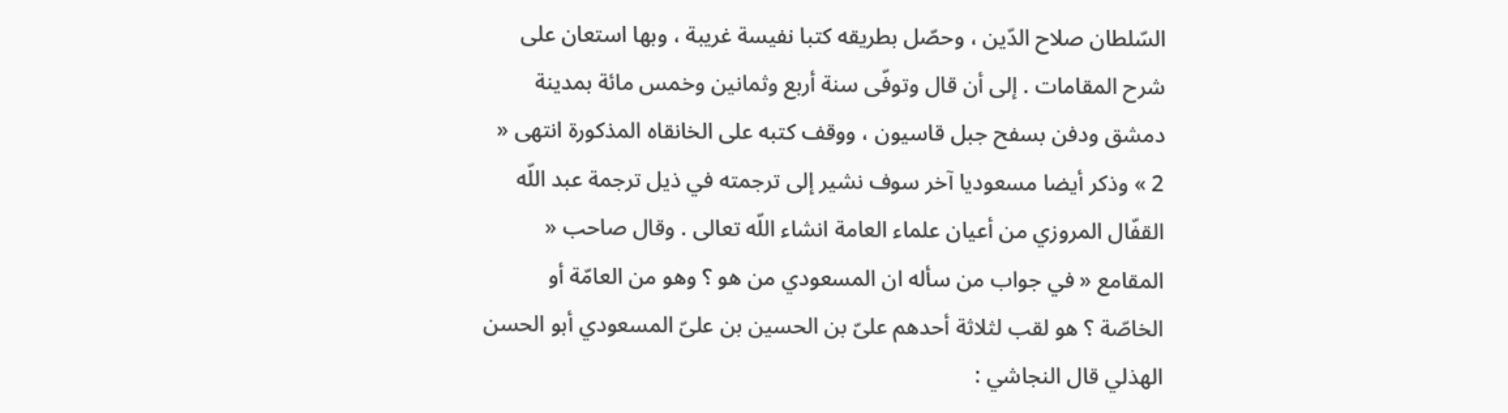السّلطان صلاح الدّين ، وحصّل بطريقه كتبا نفيسة غريبة ، وبها استعان على شرح المقامات . إلى أن قال وتوفّى سنة أربع وثمانين وخمس مائة بمدينة دمشق ودفن بسفح جبل قاسيون ، ووقف كتبه على الخانقاه المذكورة انتهى « 2 » وذكر أيضا مسعوديا آخر سوف نشير إلى ترجمته في ذيل ترجمة عبد اللّه القفّال المروزي من أعيان علماء العامة انشاء اللّه تعالى . وقال صاحب « المقامع « في جواب من سأله ان المسعودي من هو ؟ وهو من العامّة أو الخاصّة ؟ هو لقب لثلاثة أحدهم علىّ بن الحسين بن علىّ المسعودي أبو الحسن الهذلي قال النجاشي :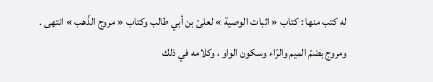له كتب منها : كتاب « اثبات الوصية » لعلىّ بن أبي طالب وكتاب « مروج الذّهب » انتهى . ومروج بضمّ الميم والرّاء وسكون الواو ، وكلامه في ذلك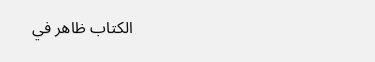الكتاب ظاهر في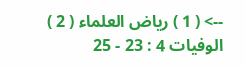--> ( 1 ) رياض العلماء ( 2 ) الوفيات 4 : 23 - 25